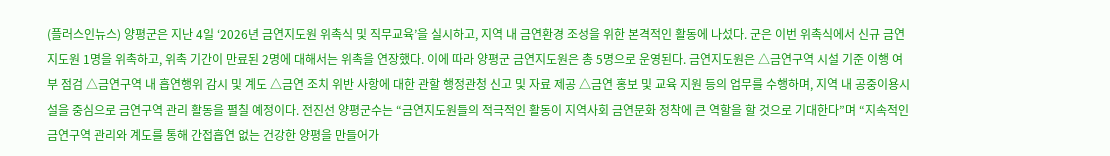(플러스인뉴스) 양평군은 지난 4일 ‘2026년 금연지도원 위촉식 및 직무교육’을 실시하고, 지역 내 금연환경 조성을 위한 본격적인 활동에 나섰다. 군은 이번 위촉식에서 신규 금연지도원 1명을 위촉하고, 위촉 기간이 만료된 2명에 대해서는 위촉을 연장했다. 이에 따라 양평군 금연지도원은 총 5명으로 운영된다. 금연지도원은 △금연구역 시설 기준 이행 여부 점검 △금연구역 내 흡연행위 감시 및 계도 △금연 조치 위반 사항에 대한 관할 행정관청 신고 및 자료 제공 △금연 홍보 및 교육 지원 등의 업무를 수행하며, 지역 내 공중이용시설을 중심으로 금연구역 관리 활동을 펼칠 예정이다. 전진선 양평군수는 “금연지도원들의 적극적인 활동이 지역사회 금연문화 정착에 큰 역할을 할 것으로 기대한다”며 “지속적인 금연구역 관리와 계도를 통해 간접흡연 없는 건강한 양평을 만들어가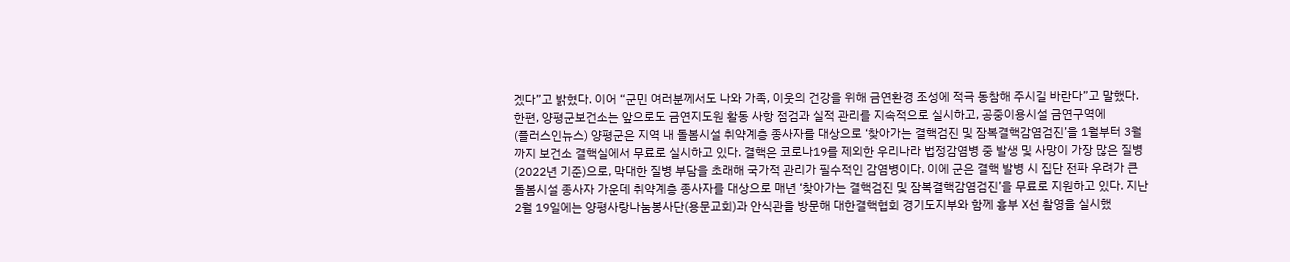겠다”고 밝혔다. 이어 “군민 여러분께서도 나와 가족, 이웃의 건강을 위해 금연환경 조성에 적극 동참해 주시길 바란다”고 말했다. 한편, 양평군보건소는 앞으로도 금연지도원 활동 사항 점검과 실적 관리를 지속적으로 실시하고, 공중이용시설 금연구역에
(플러스인뉴스) 양평군은 지역 내 돌봄시설 취약계층 종사자를 대상으로 ‘찾아가는 결핵검진 및 잠복결핵감염검진’을 1월부터 3월까지 보건소 결핵실에서 무료로 실시하고 있다. 결핵은 코로나19를 제외한 우리나라 법정감염병 중 발생 및 사망이 가장 많은 질병(2022년 기준)으로, 막대한 질병 부담을 초래해 국가적 관리가 필수적인 감염병이다. 이에 군은 결핵 발병 시 집단 전파 우려가 큰 돌봄시설 종사자 가운데 취약계층 종사자를 대상으로 매년 ‘찾아가는 결핵검진 및 잠복결핵감염검진’을 무료로 지원하고 있다. 지난 2월 19일에는 양평사랑나눔봉사단(용문교회)과 안식관을 방문해 대한결핵협회 경기도지부와 함께 흉부 X선 촬영을 실시했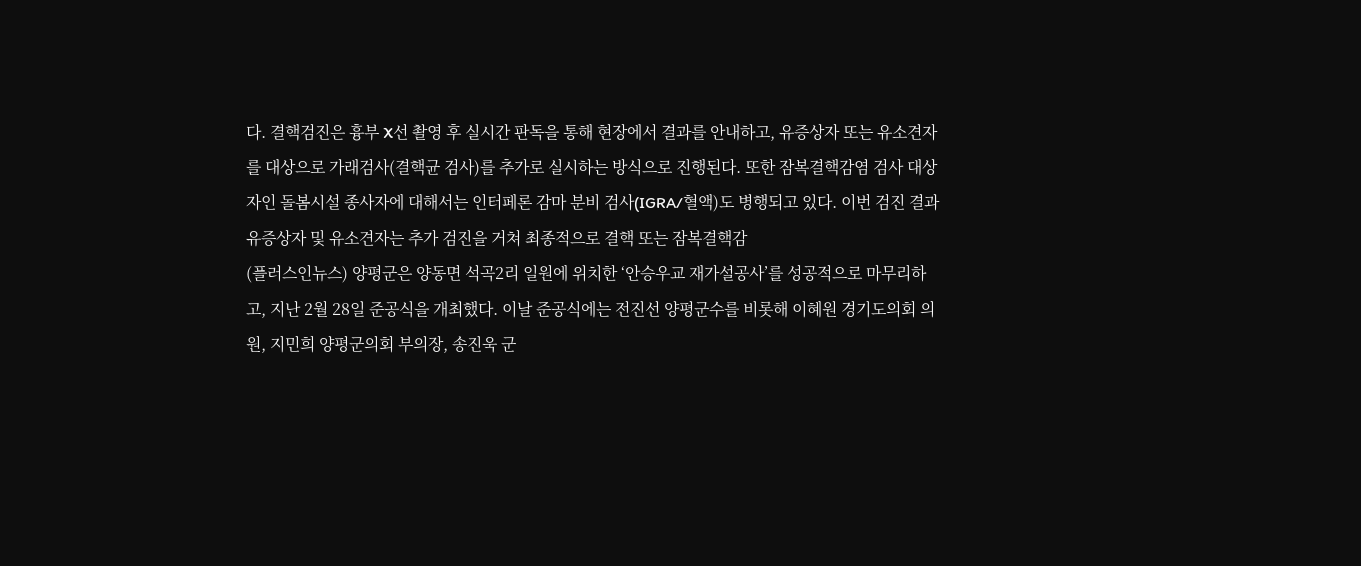다. 결핵검진은 흉부 X선 촬영 후 실시간 판독을 통해 현장에서 결과를 안내하고, 유증상자 또는 유소견자를 대상으로 가래검사(결핵균 검사)를 추가로 실시하는 방식으로 진행된다. 또한 잠복결핵감염 검사 대상자인 돌봄시설 종사자에 대해서는 인터페론 감마 분비 검사(IGRA/혈액)도 병행되고 있다. 이번 검진 결과 유증상자 및 유소견자는 추가 검진을 거쳐 최종적으로 결핵 또는 잠복결핵감
(플러스인뉴스) 양평군은 양동면 석곡2리 일원에 위치한 ‘안승우교 재가설공사’를 성공적으로 마무리하고, 지난 2월 28일 준공식을 개최했다. 이날 준공식에는 전진선 양평군수를 비롯해 이혜원 경기도의회 의원, 지민희 양평군의회 부의장, 송진욱 군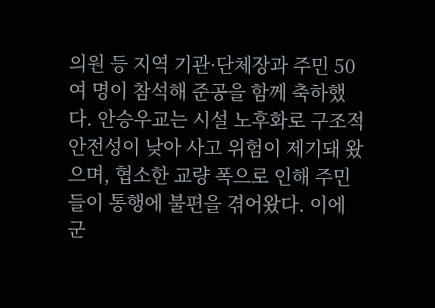의원 등 지역 기관·단체장과 주민 50여 명이 참석해 준공을 함께 축하했다. 안승우교는 시설 노후화로 구조적 안전성이 낮아 사고 위험이 제기돼 왔으며, 협소한 교량 폭으로 인해 주민들이 통행에 불편을 겪어왔다. 이에 군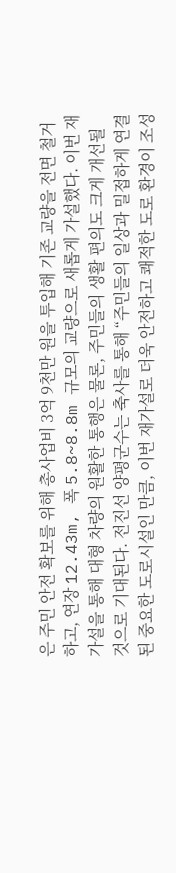은 주민 안전 확보를 위해 총사업비 3억 9천만 원을 투입해 기존 교량을 전면 철거하고, 연장 12.43m, 폭 5.8~8.8m 규모의 교량으로 새롭게 가설했다. 이번 재가설을 통해 대형 차량의 원활한 통행은 물론, 주민들의 생활 편의도 크게 개선될 것으로 기대된다. 전진선 양평군수는 축사를 통해 “주민들의 일상과 밀접하게 연결된 중요한 도로시설인 만큼, 이번 재가설로 더욱 안전하고 쾌적한 도로 환경이 조성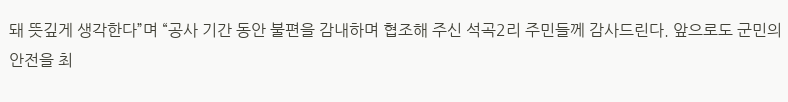돼 뜻깊게 생각한다”며 “공사 기간 동안 불편을 감내하며 협조해 주신 석곡2리 주민들께 감사드린다. 앞으로도 군민의 안전을 최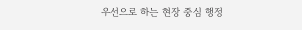우선으로 하는 현장 중심 행정